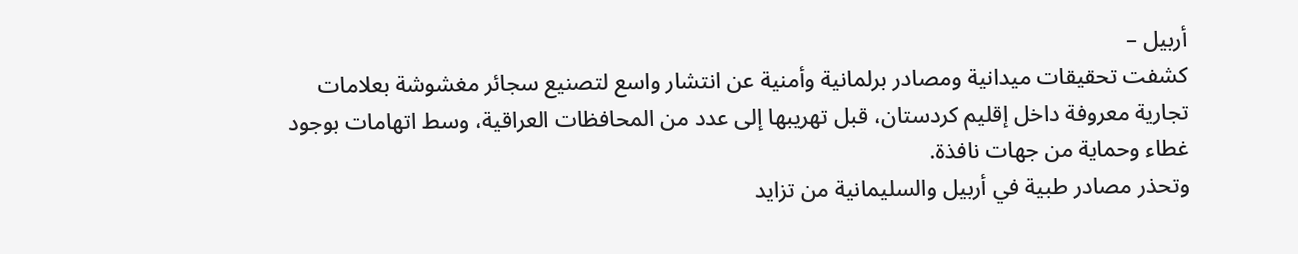أربيل –
كشفت تحقيقات ميدانية ومصادر برلمانية وأمنية عن انتشار واسع لتصنيع سجائر مغشوشة بعلامات تجارية معروفة داخل إقليم كردستان، قبل تهريبها إلى عدد من المحافظات العراقية، وسط اتهامات بوجود غطاء وحماية من جهات نافذة.
وتحذر مصادر طبية في أربيل والسليمانية من تزايد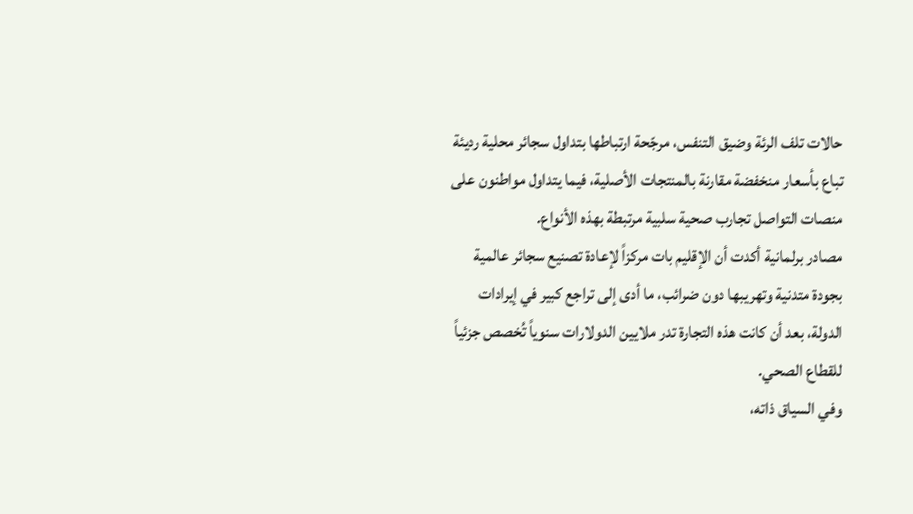حالات تلف الرئة وضيق التنفس، مرجّحة ارتباطها بتداول سجائر محلية رديئة تباع بأسعار منخفضة مقارنة بالمنتجات الأصلية، فيما يتداول مواطنون على منصات التواصل تجارب صحية سلبية مرتبطة بهذه الأنواع.
مصادر برلمانية أكدت أن الإقليم بات مركزاً لإعادة تصنيع سجائر عالمية بجودة متدنية وتهريبها دون ضرائب، ما أدى إلى تراجع كبير في إيرادات الدولة، بعد أن كانت هذه التجارة تدر ملايين الدولارات سنوياً تُخصص جزئياً للقطاع الصحي.
وفي السياق ذاته،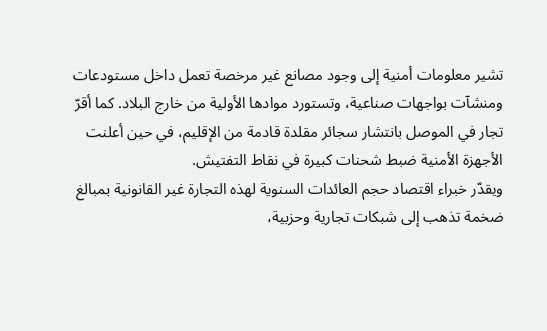تشير معلومات أمنية إلى وجود مصانع غير مرخصة تعمل داخل مستودعات ومنشآت بواجهات صناعية، وتستورد موادها الأولية من خارج البلاد. كما أقرّ تجار في الموصل بانتشار سجائر مقلدة قادمة من الإقليم، في حين أعلنت الأجهزة الأمنية ضبط شحنات كبيرة في نقاط التفتيش.
ويقدّر خبراء اقتصاد حجم العائدات السنوية لهذه التجارة غير القانونية بمبالغ ضخمة تذهب إلى شبكات تجارية وحزبية،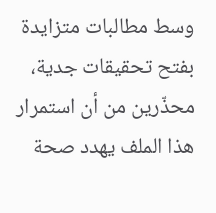وسط مطالبات متزايدة بفتح تحقيقات جدية، محذّرين من أن استمرار هذا الملف يهدد صحة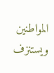المواطنين ويستنزف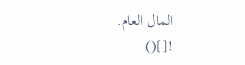المال العام.
![]()